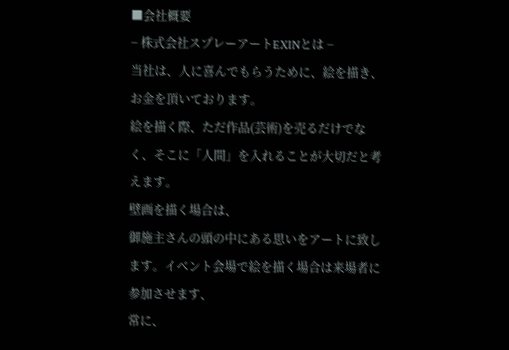■会社概要
− 株式会社スプレーアートEXINとは −
当社は、人に喜んでもらうために、絵を描き、お金を頂いております。
絵を描く際、ただ作品(芸術)を売るだけでなく、そこに「人間」を入れることが大切だと考えます。
壁画を描く場合は、
御施主さんの頭の中にある思いをアートに致します。イベント会場で絵を描く場合は来場者に参加させます、
常に、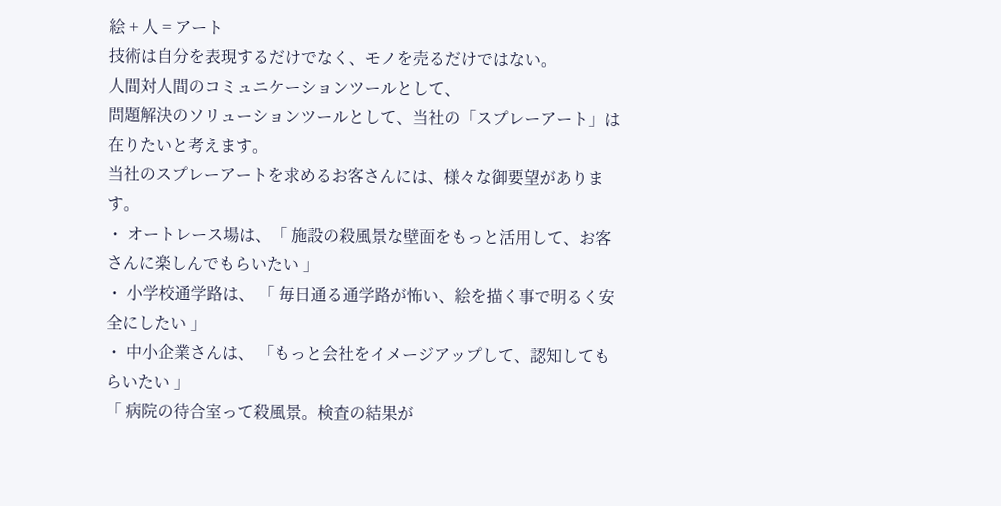絵 + 人 = アート
技術は自分を表現するだけでなく、モノを売るだけではない。
人間対人間のコミュニケーションツールとして、
問題解決のソリューションツールとして、当社の「スプレーアート」は在りたいと考えます。
当社のスプレーアートを求めるお客さんには、様々な御要望があります。
・ オートレース場は、「 施設の殺風景な壁面をもっと活用して、お客さんに楽しんでもらいたい 」
・ 小学校通学路は、 「 毎日通る通学路が怖い、絵を描く事で明るく安全にしたい 」
・ 中小企業さんは、 「もっと会社をイメージアップして、認知してもらいたい 」
「 病院の待合室って殺風景。検査の結果が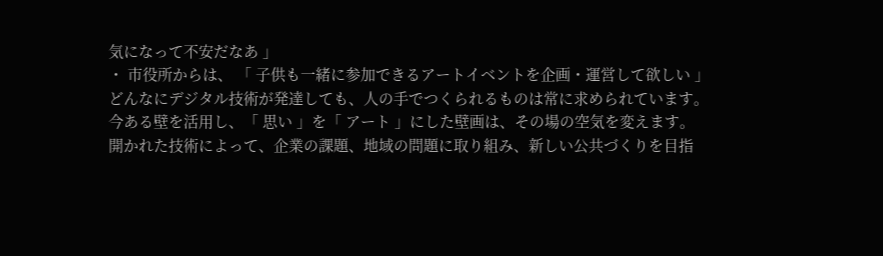気になって不安だなあ 」
・ 市役所からは、 「 子供も一緒に参加できるアートイベントを企画・運営して欲しい 」
どんなにデジタル技術が発達しても、人の手でつくられるものは常に求められています。
今ある壁を活用し、「 思い 」を「 アート 」にした壁画は、その場の空気を変えます。
開かれた技術によって、企業の課題、地域の問題に取り組み、新しい公共づくりを目指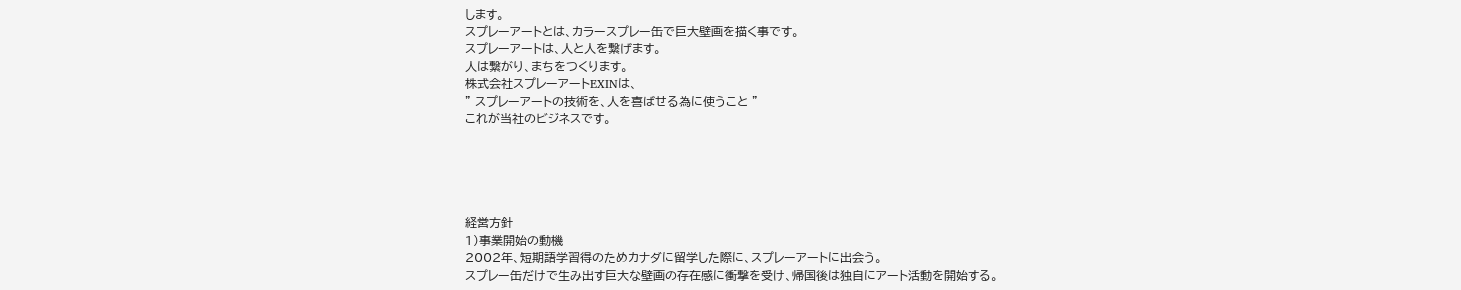します。
スプレーアートとは、カラースプレー缶で巨大壁画を描く事です。
スプレーアートは、人と人を繋げます。
人は繋がり、まちをつくります。
株式会社スプレーアートEXINは、
" スプレーアートの技術を、人を喜ばせる為に使うこと "
これが当社のビジネスです。





経営方針
1)事業開始の動機
2002年、短期語学習得のためカナダに留学した際に、スプレーアートに出会う。
スプレー缶だけで生み出す巨大な壁画の存在感に衝撃を受け、帰国後は独自にアート活動を開始する。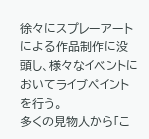徐々にスプレーアートによる作品制作に没頭し、様々なイベントにおいてライブペイントを行う。
多くの見物人から「こ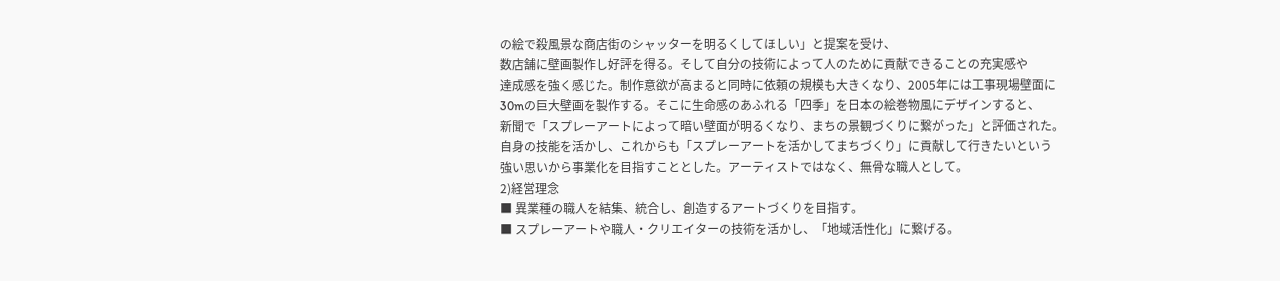の絵で殺風景な商店街のシャッターを明るくしてほしい」と提案を受け、
数店舗に壁画製作し好評を得る。そして自分の技術によって人のために貢献できることの充実感や
達成感を強く感じた。制作意欲が高まると同時に依頼の規模も大きくなり、2005年には工事現場壁面に
30mの巨大壁画を製作する。そこに生命感のあふれる「四季」を日本の絵巻物風にデザインすると、
新聞で「スプレーアートによって暗い壁面が明るくなり、まちの景観づくりに繋がった」と評価された。
自身の技能を活かし、これからも「スプレーアートを活かしてまちづくり」に貢献して行きたいという
強い思いから事業化を目指すこととした。アーティストではなく、無骨な職人として。
2)経営理念
■ 異業種の職人を結集、統合し、創造するアートづくりを目指す。
■ スプレーアートや職人・クリエイターの技術を活かし、「地域活性化」に繋げる。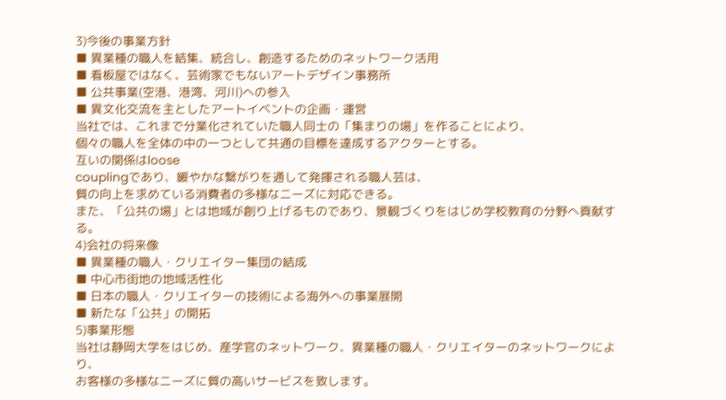3)今後の事業方針
■ 異業種の職人を結集、統合し、創造するためのネットワーク活用
■ 看板屋ではなく、芸術家でもないアートデザイン事務所
■ 公共事業(空港、港湾、河川)への参入
■ 異文化交流を主としたアートイベントの企画・運営
当社では、これまで分業化されていた職人同士の「集まりの場」を作ることにより、
個々の職人を全体の中の一つとして共通の目標を達成するアクターとする。
互いの関係はloose
couplingであり、緩やかな繋がりを通して発揮される職人芸は、
質の向上を求めている消費者の多様なニーズに対応できる。
また、「公共の場」とは地域が創り上げるものであり、景観づくりをはじめ学校教育の分野へ貢献する。
4)会社の将来像
■ 異業種の職人・クリエイター集団の結成
■ 中心市街地の地域活性化
■ 日本の職人・クリエイターの技術による海外への事業展開
■ 新たな「公共」の開拓
5)事業形態
当社は静岡大学をはじめ、産学官のネットワーク、異業種の職人・クリエイターのネットワークにより、
お客様の多様なニーズに質の高いサービスを致します。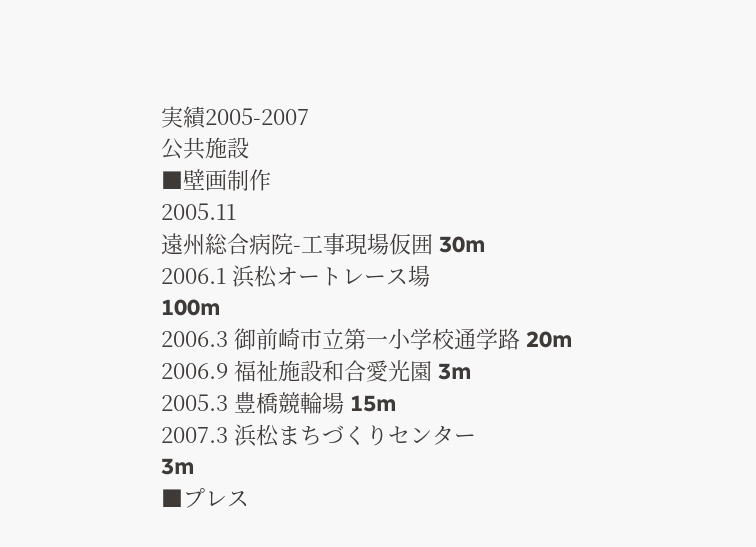実績2005-2007
公共施設
■壁画制作
2005.11
遠州総合病院-工事現場仮囲 30m
2006.1 浜松オートレース場
100m
2006.3 御前崎市立第一小学校通学路 20m
2006.9 福祉施設和合愛光園 3m
2005.3 豊橋競輪場 15m
2007.3 浜松まちづくりセンター
3m
■プレス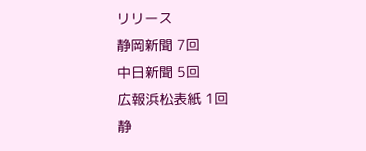リリース
静岡新聞 7回
中日新聞 5回
広報浜松表紙 1回
静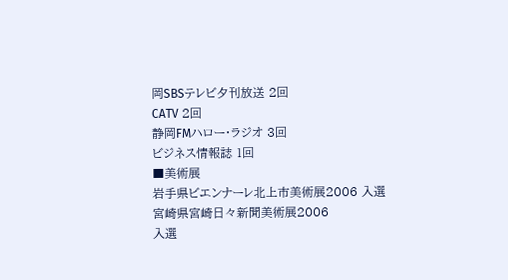岡SBSテレビ夕刊放送 2回
CATV 2回
静岡FMハロー・ラジオ 3回
ビジネス情報誌 1回
■美術展
岩手県ビエンナーレ北上市美術展2006 入選
宮崎県宮崎日々新聞美術展2006
入選